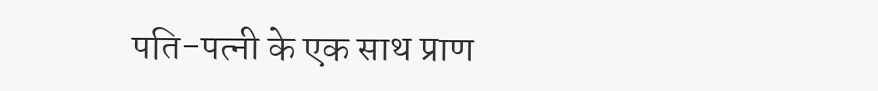पति-पत्नी के एक साथ प्राण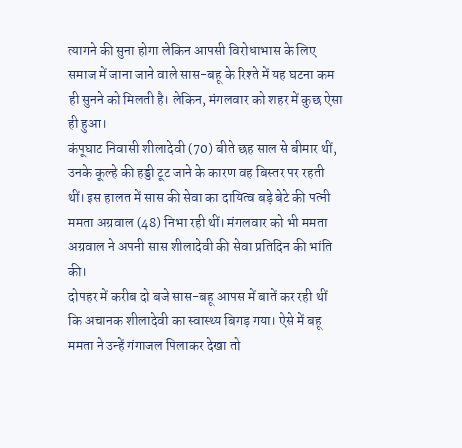त्यागने की सुना होगा लेकिन आपसी विरोधाभास के लिए समाज में जाना जाने वाले सास-बहू के रिश्ते में यह घटना कम ही सुनने को मिलती है। लेकिन, मंगलवार को शहर में कुछ ऐसा ही हुआ।
कंपूघाट निवासी शीलादेवी (70) बीते छह साल से बीमार थीं, उनके कूल्हे की हड्डी टूट जाने के कारण वह बिस्तर पर रहती थीं। इस हालत में सास की सेवा का दायित्व बड़े बेटे की पत्नी ममता अग्रवाल (48) निभा रही थीं। मंगलवार को भी ममता अग्रवाल ने अपनी सास शीलादेवी की सेवा प्रतिदिन की भांति की।
दोपहर में करीब दो बजे सास-बहू आपस में बातें कर रही थीं कि अचानक शीलादेवी का स्वास्थ्य बिगड़ गया। ऐसे में बहू ममता ने उन्हें गंगाजल पिलाकर देखा तो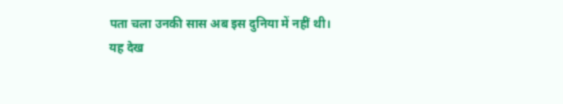पता चला उनकी सास अब इस दुनिया में नहीं थी।
यह देख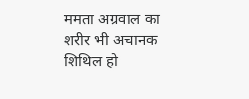ममता अग्रवाल का शरीर भी अचानक शिथिल हो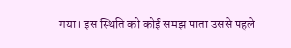गया। इस स्थिति को कोई समझ पाता उससे पहले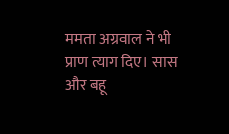ममता अग्रवाल ने भी प्राण त्याग दिए। सास और बहू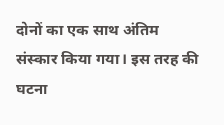दोनों का एक साथ अंतिम संस्कार किया गया। इस तरह की घटना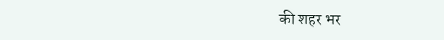की शहर भर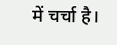में चर्चा है।